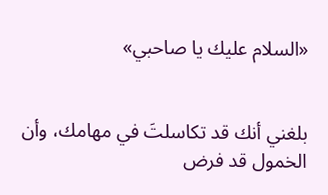«السلام عليك يا صاحبي»


بلغني أنك قد تكاسلتَ في مهامك، وأن الخمول قد فرض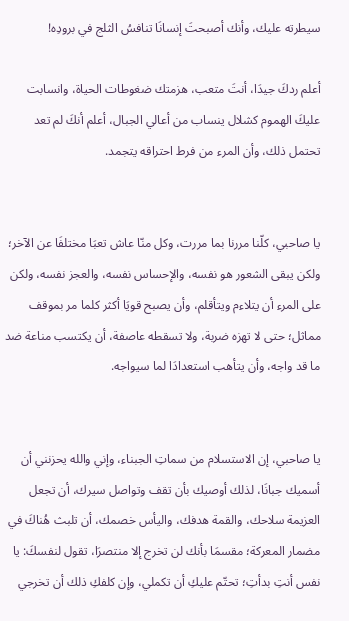سيطرته عليك، وأنك أصبحتَ إنسانَا تنافسُ الثلج في برودِه!

أعلم ردكَ جيدَا، أنتَ متعب، هزمتك ضغوطات الحياة، وانسابت عليكَ الهموم كشلال ينساب من أعالي الجبال، أعلم أنكَ لم تعد تحتمل ذلك، وأن المرء من فرط احتراقه يتجمد.


يا صاحبي، كلّنا مررنا بما مررت، وكل منّا عاش تعبَا مختلفَا عن الآخر؛ ولكن يبقى الشعور هو نفسه، والإحساس نفسه، والعجز نفسه، ولكن على المرء أن يتلاءم ويتأقلم، وأن يصبح قويَا أكثر كلما مر بموقف مماثل؛ حتى لا تهزه ضربة، ولا تسقطه عاصفة، أن يكتسب مناعة ضد ما قد واجه، وأن يتأهب استعدادَا لما سيواجه.


يا صاحبي، إن الاستسلام من سماتِ الجبناء، وإني والله يحزنني أن أسميك جبانَا، لذلك أوصيك بأن تقف وتواصل سيرك، أن تجعل العزيمة سلاحك، والقمة هدفك، واليأس خصمك، أن تلبث هُناكَ في مضمار المعركة؛ مقسمَا بأنك لن تخرج إلا منتصرَا، تقول لنفسكَ: يا نفس أنتِ بدأتِ؛ تحتّم عليكِ أن تكملي، وإن كلفكِ ذلك أن تخرجي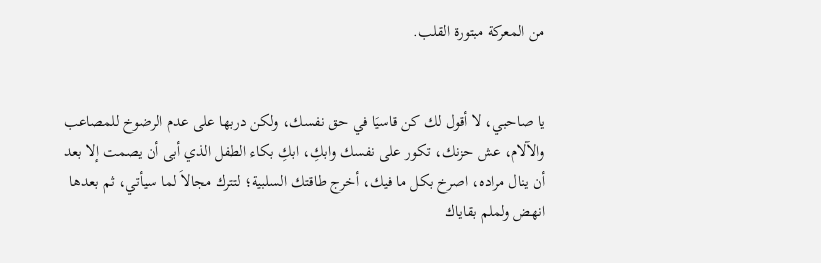من المعركة مبتورة القلب.


يا صاحبي، لا أقول لك كن قاسيَا في حق نفسك، ولكن دربها على عدم الرضوخ للمصاعب والآلام، عش حزنك، تكور على نفسك وابكِ، ابكِ بكاء الطفل الذي أبى أن يصمت إلا بعد أن ينال مراده، اصرخ بكل ما فيك، أخرج طاقتك السلبية؛ لتترك مجالاَ لما سيأتي، ثم بعدها انهض ولملم بقاياك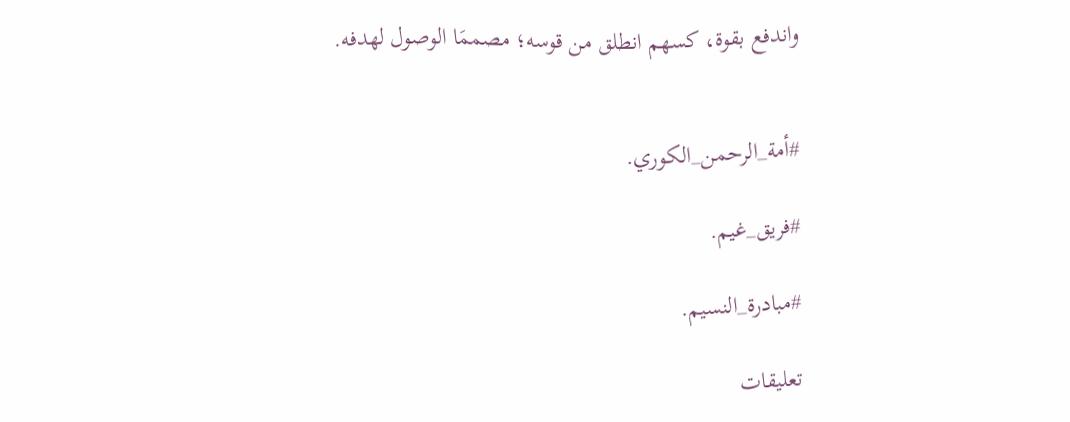واندفع بقوة، كسهم انطلق من قوسه؛ مصممَا الوصول لهدفه.


#أمة_الرحمن_الكوري.

#فريق_غيم.

#مبادرة_النسيم.

تعليقات